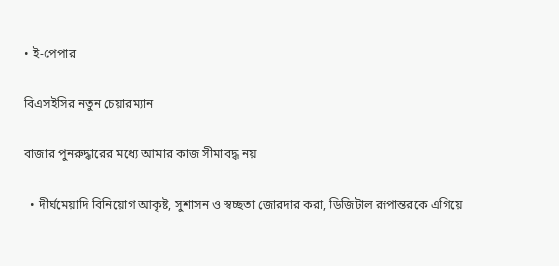• ই-পেপার

বিএসইসির নতুন চেয়ারম্যান

বাজার পুনরুদ্ধারের মধ্যে আমার কাজ সীমাবদ্ধ নয়

  • দীর্ঘমেয়াদি বিনিয়োগ আকৃষ্ট, সুশাসন ও স্বচ্ছতা জোরদার করা, ডিজিটাল রূপান্তরকে এগিয়ে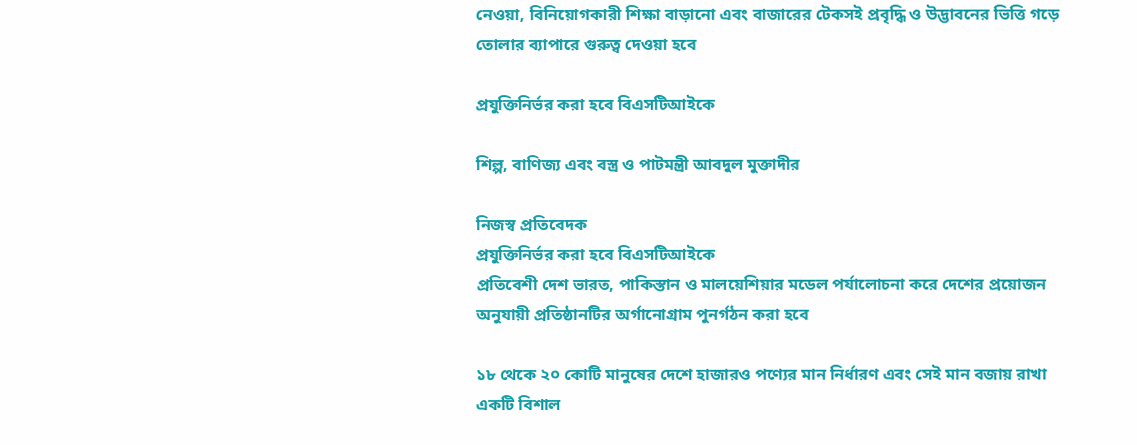নেওয়া, বিনিয়োগকারী শিক্ষা বাড়ানো এবং বাজারের টেকসই প্রবৃদ্ধি ও উদ্ভাবনের ভিত্তি গড়ে তোলার ব্যাপারে গুরুত্ব দেওয়া হবে

প্রযুক্তিনির্ভর করা হবে বিএসটিআইকে

শিল্প, বাণিজ্য এবং বস্ত্র ও পাটমন্ত্রী আবদুল মুক্তাদীর

নিজস্ব প্রতিবেদক
প্রযুক্তিনির্ভর করা হবে বিএসটিআইকে
প্রতিবেশী দেশ ভারত, পাকিস্তান ও মালয়েশিয়ার মডেল পর্যালোচনা করে দেশের প্রয়োজন অনুযায়ী প্রতিষ্ঠানটির অর্গানোগ্রাম পুনর্গঠন করা হবে

১৮ থেকে ২০ কোটি মানুষের দেশে হাজারও পণ্যের মান নির্ধারণ এবং সেই মান বজায় রাখা একটি বিশাল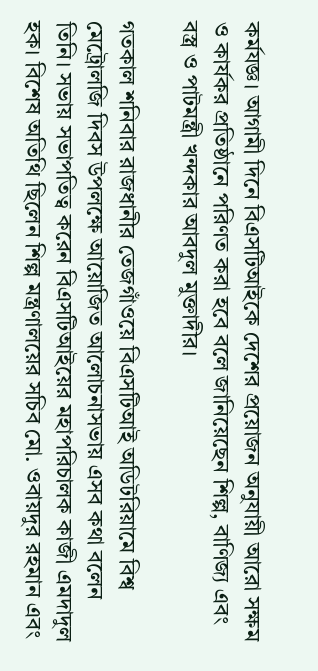কর্মযজ্ঞ। আগামী দিনে বিএসটিআইকে দেশের প্রয়োজন অনুযায়ী আরো সক্ষম ও কার্যকর প্রতিষ্ঠানে পরিণত করা হবে বলে জানিয়েছেন শিল্প, বাণিজ্য এবং বস্ত্র ও পাটমন্ত্রী খন্দকার আবদুল মুক্তাদীর।

গতকাল শনিবার রাজধানীর তেজগাঁওয়ে বিএসটিআই অডিটরিয়ামে বিশ্ব মেট্রোলজি দিবস উপলক্ষে আয়োজিত আলোচনাসভায় এসব কথা বলেন তিনি। সভায় সভাপতিত্ব করেন বিএসটিআইয়ের মহাপরিচালক কাজী এমদাদুল হক। বিশেষ অতিথি ছিলেন শিল্প মন্ত্রণালয়ের সচিব মো. ওবায়দুর রহমান এবং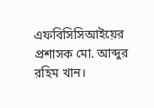এফবিসিসিআইয়ের প্রশাসক মো. আব্দুর রহিম খান।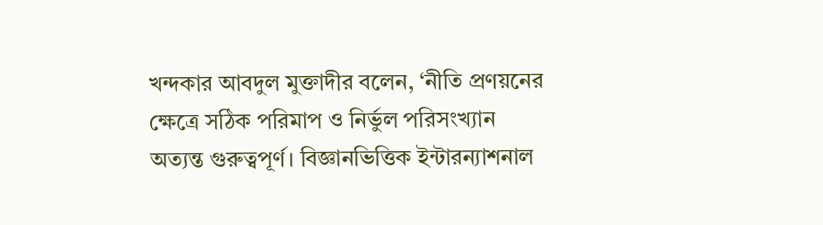খন্দকার আবদুল মুক্তাদীর বলেন, ‘নীতি প্রণয়নের ক্ষেত্রে সঠিক পরিমাপ ও নির্ভুল পরিসংখ্যান অত্যন্ত গুরুত্বপূর্ণ। বিজ্ঞানভিত্তিক ইন্টারন্যাশনাল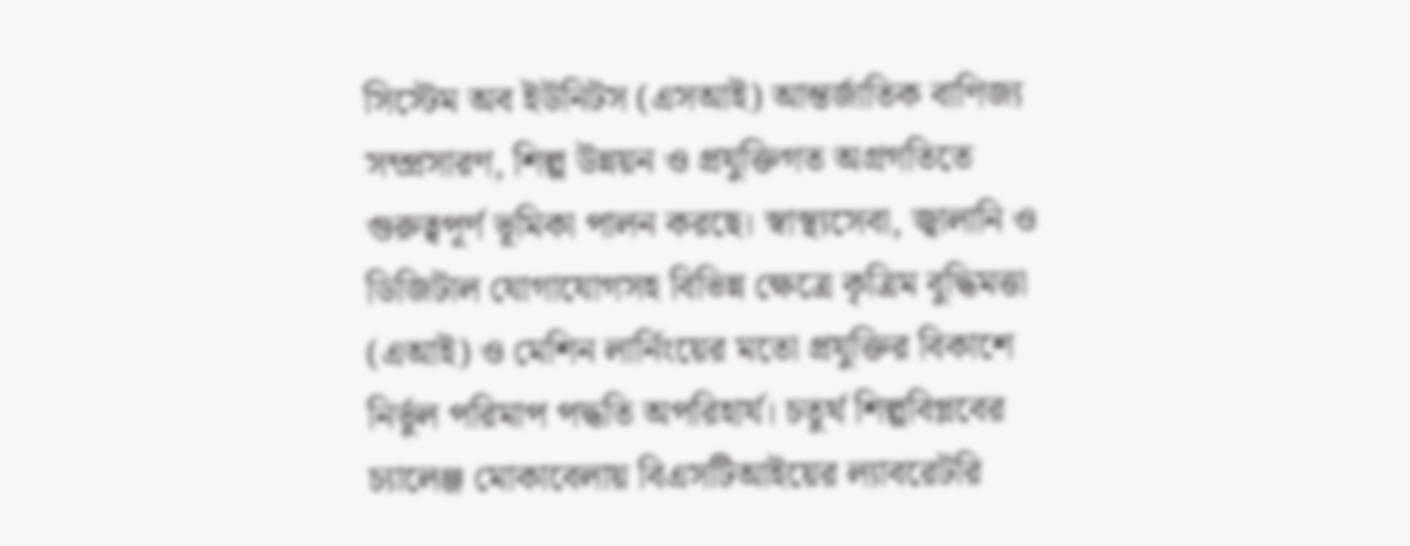সিস্টেম অব ইউনিটস (এসআই) আন্তর্জাতিক বাণিজ্য সম্প্রসারণ, শিল্প উন্নয়ন ও প্রযুক্তিগত অগ্রগতিতে গুরুত্বপূর্ণ ভূমিকা পালন করছে। স্বাস্থ্যসেবা, জ্বালানি ও ডিজিটাল যোগাযোগসহ বিভিন্ন ক্ষেত্রে কৃত্রিম বুদ্ধিমত্তা (এআই) ও মেশিন লার্নিংয়ের মতো প্রযুক্তির বিকাশে নির্ভুল পরিমাপ পদ্ধতি অপরিহার্য। চতুর্থ শিল্পবিপ্লবের চ্যালেঞ্জ মোকাবেলায় বিএসটিআইয়ের ল্যাবরেটরি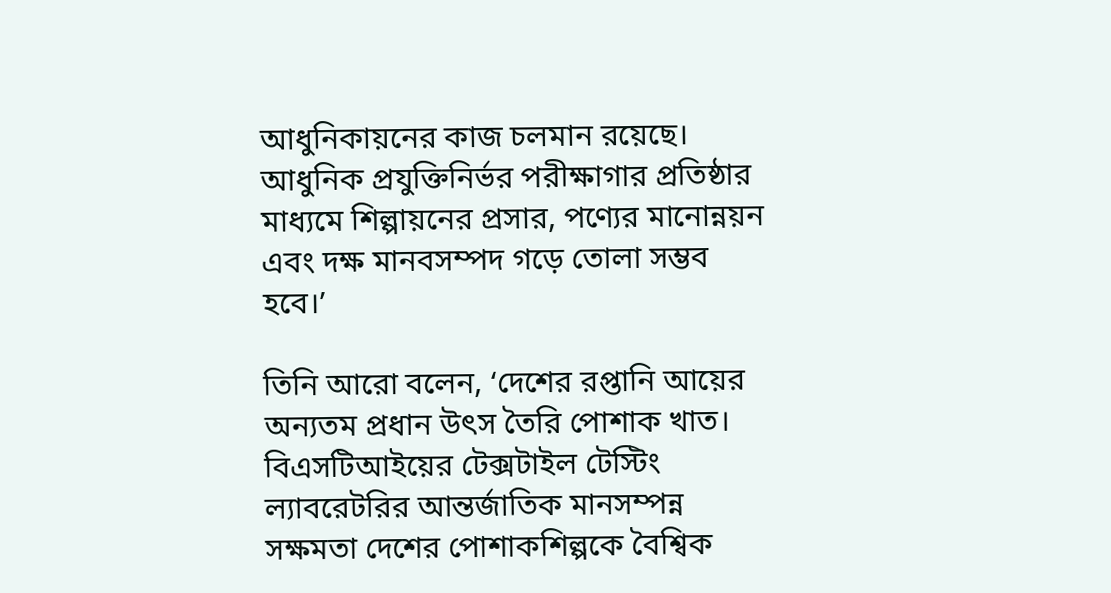আধুনিকায়নের কাজ চলমান রয়েছে। আধুনিক প্রযুক্তিনির্ভর পরীক্ষাগার প্রতিষ্ঠার মাধ্যমে শিল্পায়নের প্রসার, পণ্যের মানোন্নয়ন এবং দক্ষ মানবসম্পদ গড়ে তোলা সম্ভব হবে।’

তিনি আরো বলেন, ‘দেশের রপ্তানি আয়ের অন্যতম প্রধান উৎস তৈরি পোশাক খাত। বিএসটিআইয়ের টেক্সটাইল টেস্টিং ল্যাবরেটরির আন্তর্জাতিক মানসম্পন্ন সক্ষমতা দেশের পোশাকশিল্পকে বৈশ্বিক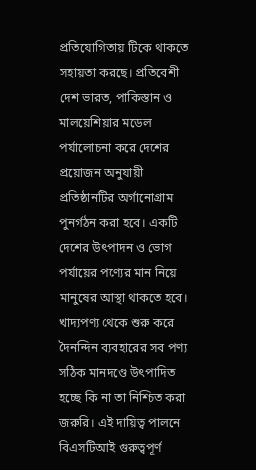প্রতিযোগিতায় টিকে থাকতে সহায়তা করছে। প্রতিবেশী দেশ ভারত, পাকিস্তান ও মালয়েশিয়ার মডেল পর্যালোচনা করে দেশের প্রয়োজন অনুযায়ী প্রতিষ্ঠানটির অর্গানোগ্রাম পুনর্গঠন করা হবে। একটি দেশের উৎপাদন ও ভোগ পর্যায়ের পণ্যের মান নিয়ে মানুষের আস্থা থাকতে হবে। খাদ্যপণ্য থেকে শুরু করে দৈনন্দিন ব্যবহারের সব পণ্য সঠিক মানদণ্ডে উৎপাদিত হচ্ছে কি না তা নিশ্চিত করা জরুরি। এই দায়িত্ব পালনে বিএসটিআই গুরুত্বপূর্ণ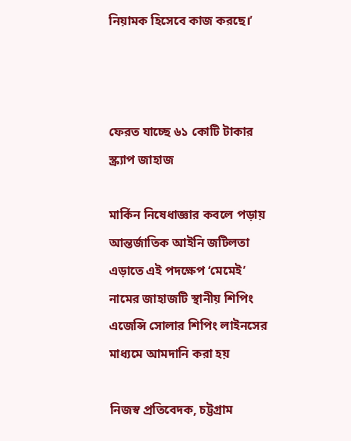নিয়ামক হিসেবে কাজ করছে।’



ফেরত যাচ্ছে ৬১ কোটি টাকার স্ক্র্যাপ জাহাজ

মার্কিন নিষেধাজ্ঞার কবলে পড়ায় আন্তর্জাতিক আইনি জটিলতা এড়াতে এই পদক্ষেপ ‘মেমেই’ নামের জাহাজটি স্থানীয় শিপিং এজেন্সি সোলার শিপিং লাইনসের মাধ্যমে আমদানি করা হয়

নিজস্ব প্রতিবেদক, চট্টগ্রাম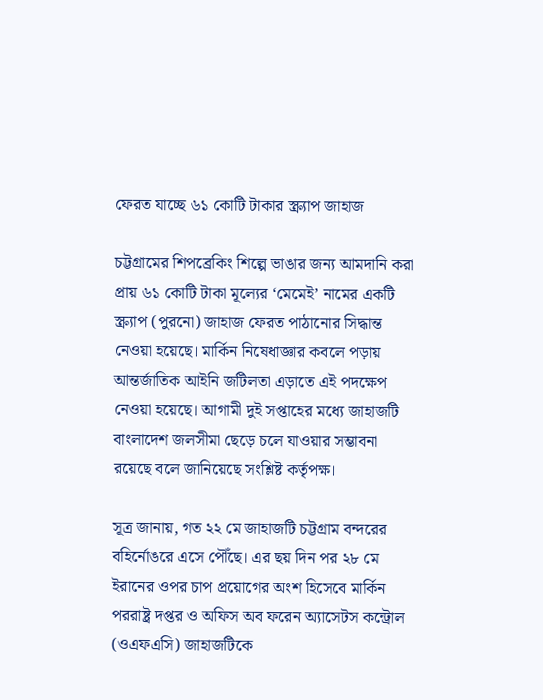ফেরত যাচ্ছে ৬১ কোটি টাকার স্ক্র্যাপ জাহাজ

চট্টগ্রামের শিপব্রেকিং শিল্পে ভাঙার জন্য আমদানি করা প্রায় ৬১ কোটি টাকা মূল্যের ‘মেমেই’ নামের একটি স্ক্র্যাপ (পুরনো) জাহাজ ফেরত পাঠানোর সিদ্ধান্ত নেওয়া হয়েছে। মার্কিন নিষেধাজ্ঞার কবলে পড়ায় আন্তর্জাতিক আইনি জটিলতা এড়াতে এই পদক্ষেপ নেওয়া হয়েছে। আগামী দুই সপ্তাহের মধ্যে জাহাজটি বাংলাদেশ জলসীমা ছেড়ে চলে যাওয়ার সম্ভাবনা রয়েছে বলে জানিয়েছে সংশ্লিষ্ট কর্তৃপক্ষ।

সূত্র জানায়, গত ২২ মে জাহাজটি চট্টগ্রাম বন্দরের বহির্নোঙরে এসে পৌঁছে। এর ছয় দিন পর ২৮ মে ইরানের ওপর চাপ প্রয়োগের অংশ হিসেবে মার্কিন পররাষ্ট্র দপ্তর ও অফিস অব ফরেন অ্যাসেটস কন্ট্রোল (ওএফএসি) জাহাজটিকে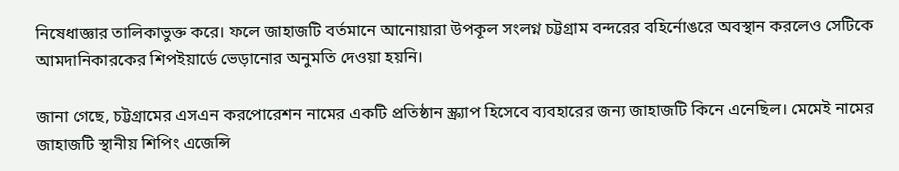নিষেধাজ্ঞার তালিকাভুক্ত করে। ফলে জাহাজটি বর্তমানে আনোয়ারা উপকূল সংলগ্ন চট্টগ্রাম বন্দরের বহির্নোঙরে অবস্থান করলেও সেটিকে আমদানিকারকের শিপইয়ার্ডে ভেড়ানোর অনুমতি দেওয়া হয়নি।

জানা গেছে, চট্টগ্রামের এসএন করপোরেশন নামের একটি প্রতিষ্ঠান স্ক্র্যাপ হিসেবে ব্যবহারের জন্য জাহাজটি কিনে এনেছিল। মেমেই নামের জাহাজটি স্থানীয় শিপিং এজেন্সি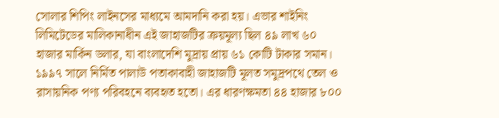সোলার শিপিং লাইনসের মাধ্যমে আমদানি করা হয়। এভার শাইনিং লিমিটেডের মালিকানাধীন এই জাহাজটির ক্রয়মূল্য ছিল ৪৯ লাখ ৬০ হাজার মার্কিন ডলার, যা বাংলাদেশি মুদ্রায় প্রায় ৬১ কোটি টাকার সমান। ১৯৯৭ সালে নির্মিত পালাউ পতাকাবাহী জাহাজটি মূলত সমুদ্রপথে তেল ও রাসায়নিক পণ্য পরিবহনে ব্যবহৃত হতো। এর ধারণক্ষমতা ৪৪ হাজার ৮০০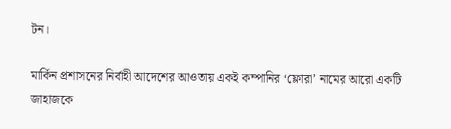টন।

মার্কিন প্রশাসনের নির্বাহী আদেশের আওতায় একই কম্পানির ‘ফ্লোরা’ নামের আরো একটি জাহাজকে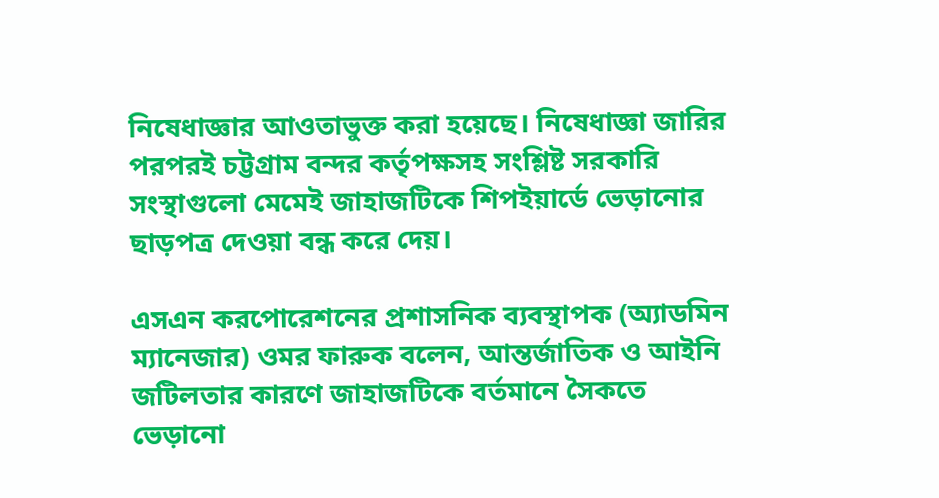নিষেধাজ্ঞার আওতাভুক্ত করা হয়েছে। নিষেধাজ্ঞা জারির পরপরই চট্টগ্রাম বন্দর কর্তৃপক্ষসহ সংশ্লিষ্ট সরকারি সংস্থাগুলো মেমেই জাহাজটিকে শিপইয়ার্ডে ভেড়ানোর ছাড়পত্র দেওয়া বন্ধ করে দেয়।

এসএন করপোরেশনের প্রশাসনিক ব্যবস্থাপক (অ্যাডমিন ম্যানেজার) ওমর ফারুক বলেন, আন্তর্জাতিক ও আইনি জটিলতার কারণে জাহাজটিকে বর্তমানে সৈকতে ভেড়ানো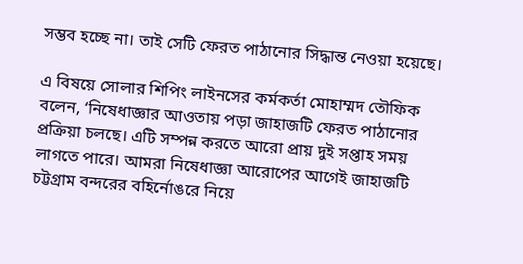সম্ভব হচ্ছে না। তাই সেটি ফেরত পাঠানোর সিদ্ধান্ত নেওয়া হয়েছে।

এ বিষয়ে সোলার শিপিং লাইনসের কর্মকর্তা মোহাম্মদ তৌফিক বলেন, ‘নিষেধাজ্ঞার আওতায় পড়া জাহাজটি ফেরত পাঠানোর প্রক্রিয়া চলছে। এটি সম্পন্ন করতে আরো প্রায় দুই সপ্তাহ সময় লাগতে পারে। আমরা নিষেধাজ্ঞা আরোপের আগেই জাহাজটি চট্টগ্রাম বন্দরের বহির্নোঙরে নিয়ে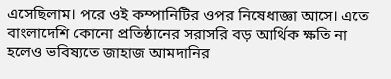এসেছিলাম। পরে ওই কম্পানিটির ওপর নিষেধাজ্ঞা আসে। এতে বাংলাদেশি কোনো প্রতিষ্ঠানের সরাসরি বড় আর্থিক ক্ষতি না হলেও ভবিষ্যতে জাহাজ আমদানির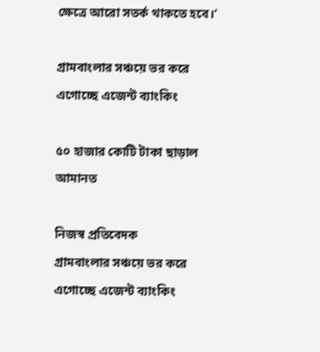ক্ষেত্রে আরো সতর্ক থাকতে হবে।’

গ্রামবাংলার সঞ্চয়ে ভর করে এগোচ্ছে এজেন্ট ব্যাংকিং

৫০ হাজার কোটি টাকা ছাড়াল আমানত

নিজস্ব প্রতিবেদক
গ্রামবাংলার সঞ্চয়ে ভর করে এগোচ্ছে এজেন্ট ব্যাংকিং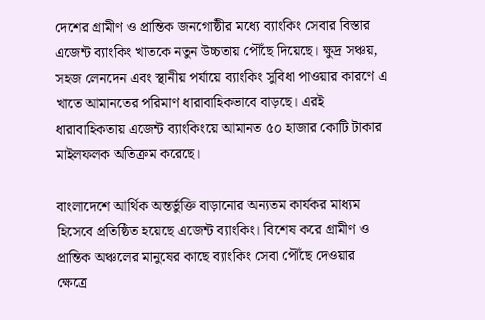দেশের গ্রামীণ ও প্রান্তিক জনগোষ্ঠীর মধ্যে ব্যাংকিং সেবার বিস্তার এজেন্ট ব্যাংকিং খাতকে নতুন উচ্চতায় পৌঁছে দিয়েছে। ক্ষুদ্র সঞ্চয়, সহজ লেনদেন এবং স্থানীয় পর্যায়ে ব্যাংকিং সুবিধা পাওয়ার কারণে এ খাতে আমানতের পরিমাণ ধারাবাহিকভাবে বাড়ছে। এরই ধারাবাহিকতায় এজেন্ট ব্যাংকিংয়ে আমানত ৫০ হাজার কোটি টাকার মাইলফলক অতিক্রম করেছে।

বাংলাদেশে আর্থিক অন্তর্ভুক্তি বাড়ানোর অন্যতম কার্যকর মাধ্যম হিসেবে প্রতিষ্ঠিত হয়েছে এজেন্ট ব্যাংকিং। বিশেষ করে গ্রামীণ ও প্রান্তিক অঞ্চলের মানুষের কাছে ব্যাংকিং সেবা পৌঁছে দেওয়ার ক্ষেত্রে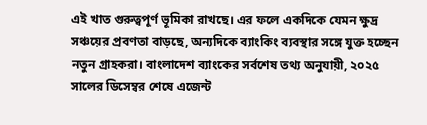এই খাত গুরুত্বপূর্ণ ভূমিকা রাখছে। এর ফলে একদিকে যেমন ক্ষুদ্র সঞ্চয়ের প্রবণতা বাড়ছে, অন্যদিকে ব্যাংকিং ব্যবস্থার সঙ্গে যুক্ত হচ্ছেন নতুন গ্রাহকরা। বাংলাদেশ ব্যাংকের সর্বশেষ তথ্য অনুযায়ী, ২০২৫ সালের ডিসেম্বর শেষে এজেন্ট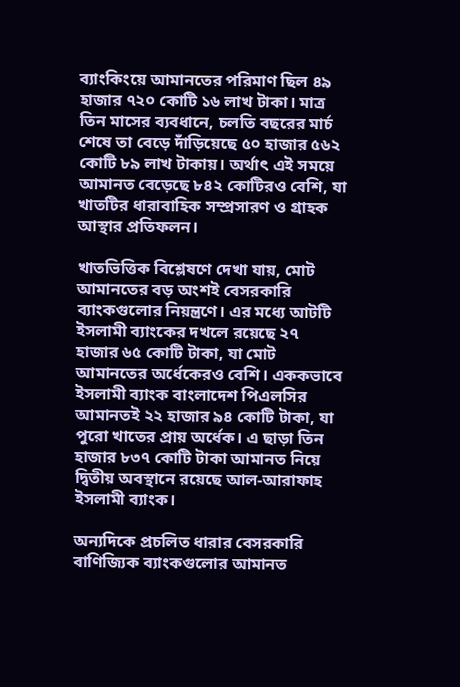ব্যাংকিংয়ে আমানতের পরিমাণ ছিল ৪৯ হাজার ৭২০ কোটি ১৬ লাখ টাকা। মাত্র তিন মাসের ব্যবধানে, চলতি বছরের মার্চ শেষে তা বেড়ে দাঁড়িয়েছে ৫০ হাজার ৫৬২ কোটি ৮৯ লাখ টাকায়। অর্থাৎ এই সময়ে আমানত বেড়েছে ৮৪২ কোটিরও বেশি, যা খাতটির ধারাবাহিক সম্প্রসারণ ও গ্রাহক আস্থার প্রতিফলন।

খাতভিত্তিক বিশ্লেষণে দেখা যায়, মোট আমানতের বড় অংশই বেসরকারি ব্যাংকগুলোর নিয়ন্ত্রণে। এর মধ্যে আটটি ইসলামী ব্যাংকের দখলে রয়েছে ২৭ হাজার ৬৫ কোটি টাকা, যা মোট আমানতের অর্ধেকেরও বেশি। এককভাবে ইসলামী ব্যাংক বাংলাদেশ পিএলসির আমানতই ২২ হাজার ৯৪ কোটি টাকা, যা পুরো খাতের প্রায় অর্ধেক। এ ছাড়া তিন হাজার ৮৩৭ কোটি টাকা আমানত নিয়ে দ্বিতীয় অবস্থানে রয়েছে আল-আরাফাহ ইসলামী ব্যাংক।

অন্যদিকে প্রচলিত ধারার বেসরকারি বাণিজ্যিক ব্যাংকগুলোর আমানত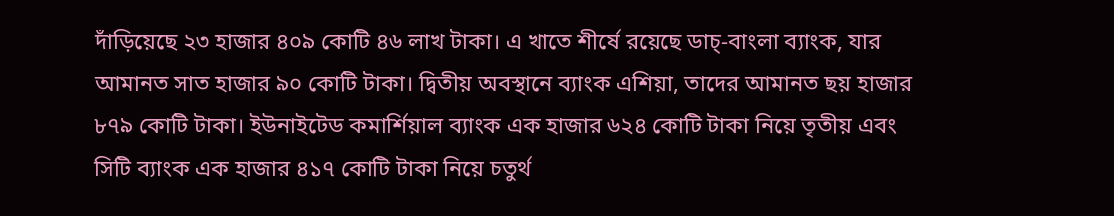দাঁড়িয়েছে ২৩ হাজার ৪০৯ কোটি ৪৬ লাখ টাকা। এ খাতে শীর্ষে রয়েছে ডাচ্-বাংলা ব্যাংক, যার আমানত সাত হাজার ৯০ কোটি টাকা। দ্বিতীয় অবস্থানে ব্যাংক এশিয়া, তাদের আমানত ছয় হাজার ৮৭৯ কোটি টাকা। ইউনাইটেড কমার্শিয়াল ব্যাংক এক হাজার ৬২৪ কোটি টাকা নিয়ে তৃতীয় এবং সিটি ব্যাংক এক হাজার ৪১৭ কোটি টাকা নিয়ে চতুর্থ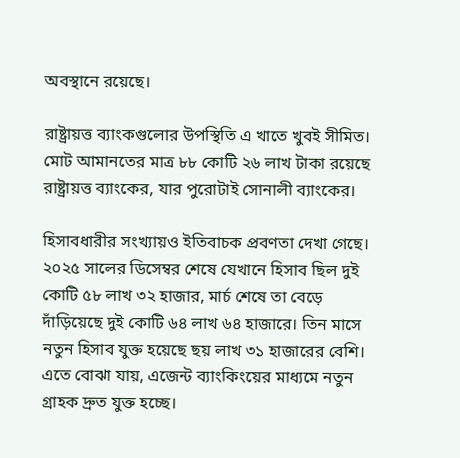অবস্থানে রয়েছে।

রাষ্ট্রায়ত্ত ব্যাংকগুলোর উপস্থিতি এ খাতে খুবই সীমিত। মোট আমানতের মাত্র ৮৮ কোটি ২৬ লাখ টাকা রয়েছে রাষ্ট্রায়ত্ত ব্যাংকের, যার পুরোটাই সোনালী ব্যাংকের।

হিসাবধারীর সংখ্যায়ও ইতিবাচক প্রবণতা দেখা গেছে। ২০২৫ সালের ডিসেম্বর শেষে যেখানে হিসাব ছিল দুই কোটি ৫৮ লাখ ৩২ হাজার, মার্চ শেষে তা বেড়ে দাঁড়িয়েছে দুই কোটি ৬৪ লাখ ৬৪ হাজারে। তিন মাসে নতুন হিসাব যুক্ত হয়েছে ছয় লাখ ৩১ হাজারের বেশি। এতে বোঝা যায়, এজেন্ট ব্যাংকিংয়ের মাধ্যমে নতুন গ্রাহক দ্রুত যুক্ত হচ্ছে।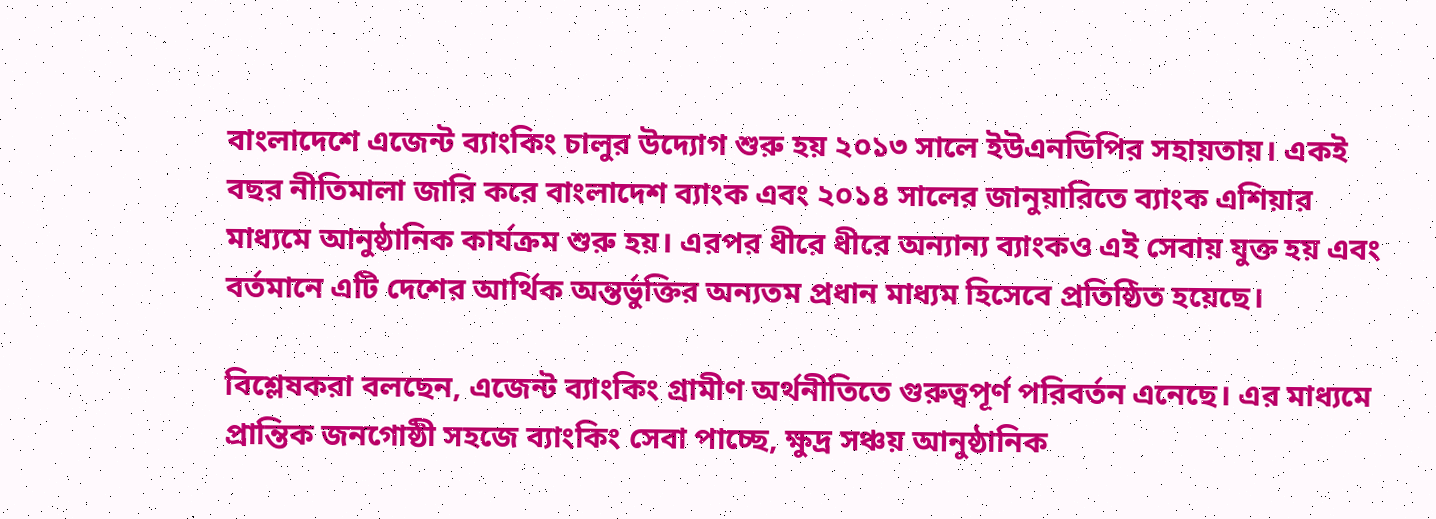বাংলাদেশে এজেন্ট ব্যাংকিং চালুর উদ্যোগ শুরু হয় ২০১৩ সালে ইউএনডিপির সহায়তায়। একই বছর নীতিমালা জারি করে বাংলাদেশ ব্যাংক এবং ২০১৪ সালের জানুয়ারিতে ব্যাংক এশিয়ার মাধ্যমে আনুষ্ঠানিক কার্যক্রম শুরু হয়। এরপর ধীরে ধীরে অন্যান্য ব্যাংকও এই সেবায় যুক্ত হয় এবং বর্তমানে এটি দেশের আর্থিক অন্তর্ভুক্তির অন্যতম প্রধান মাধ্যম হিসেবে প্রতিষ্ঠিত হয়েছে।

বিশ্লেষকরা বলছেন, এজেন্ট ব্যাংকিং গ্রামীণ অর্থনীতিতে গুরুত্বপূর্ণ পরিবর্তন এনেছে। এর মাধ্যমে প্রান্তিক জনগোষ্ঠী সহজে ব্যাংকিং সেবা পাচ্ছে, ক্ষুদ্র সঞ্চয় আনুষ্ঠানিক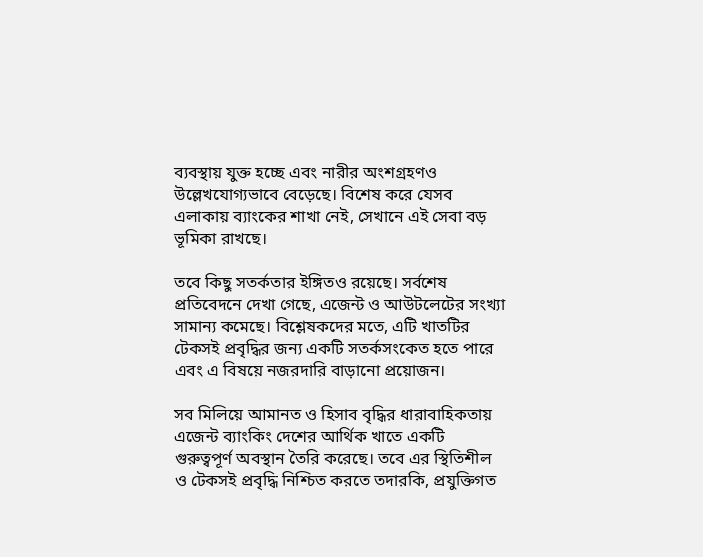ব্যবস্থায় যুক্ত হচ্ছে এবং নারীর অংশগ্রহণও উল্লেখযোগ্যভাবে বেড়েছে। বিশেষ করে যেসব এলাকায় ব্যাংকের শাখা নেই, সেখানে এই সেবা বড় ভূমিকা রাখছে।

তবে কিছু সতর্কতার ইঙ্গিতও রয়েছে। সর্বশেষ প্রতিবেদনে দেখা গেছে, এজেন্ট ও আউটলেটের সংখ্যা সামান্য কমেছে। বিশ্লেষকদের মতে, এটি খাতটির টেকসই প্রবৃদ্ধির জন্য একটি সতর্কসংকেত হতে পারে এবং এ বিষয়ে নজরদারি বাড়ানো প্রয়োজন।

সব মিলিয়ে আমানত ও হিসাব বৃদ্ধির ধারাবাহিকতায় এজেন্ট ব্যাংকিং দেশের আর্থিক খাতে একটি গুরুত্বপূর্ণ অবস্থান তৈরি করেছে। তবে এর স্থিতিশীল ও টেকসই প্রবৃদ্ধি নিশ্চিত করতে তদারকি, প্রযুক্তিগত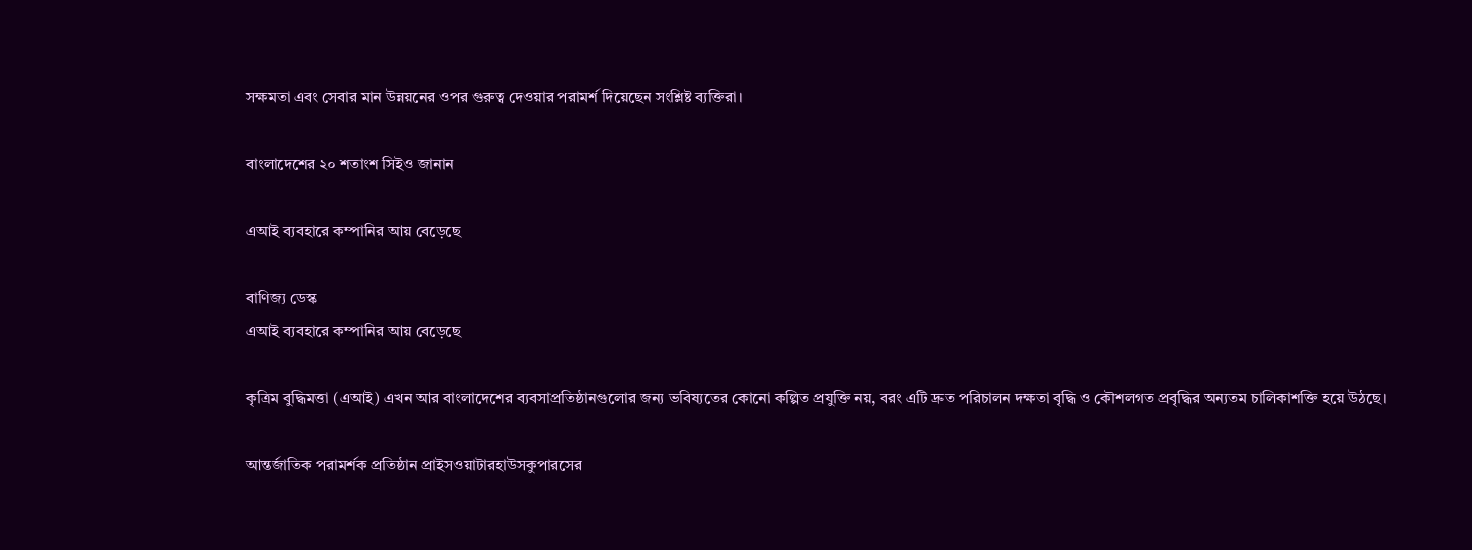সক্ষমতা এবং সেবার মান উন্নয়নের ওপর গুরুত্ব দেওয়ার পরামর্শ দিয়েছেন সংশ্লিষ্ট ব্যক্তিরা।

বাংলাদেশের ২০ শতাংশ সিইও জানান

এআই ব্যবহারে কম্পানির আয় বেড়েছে

বাণিজ্য ডেস্ক
এআই ব্যবহারে কম্পানির আয় বেড়েছে

কৃত্রিম বুদ্ধিমত্তা (এআই) এখন আর বাংলাদেশের ব্যবসাপ্রতিষ্ঠানগুলোর জন্য ভবিষ্যতের কোনো কল্পিত প্রযুক্তি নয়, বরং এটি দ্রুত পরিচালন দক্ষতা বৃদ্ধি ও কৌশলগত প্রবৃদ্ধির অন্যতম চালিকাশক্তি হয়ে উঠছে।

আন্তর্জাতিক পরামর্শক প্রতিষ্ঠান প্রাইসওয়াটারহাউসকুপারসের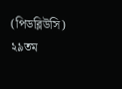(পিডব্লিউসি) ২৯তম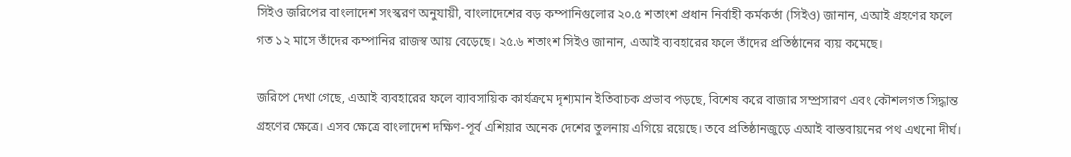সিইও জরিপের বাংলাদেশ সংস্করণ অনুযায়ী, বাংলাদেশের বড় কম্পানিগুলোর ২০.৫ শতাংশ প্রধান নির্বাহী কর্মকর্তা (সিইও) জানান, এআই গ্রহণের ফলে গত ১২ মাসে তাঁদের কম্পানির রাজস্ব আয় বেড়েছে। ২৫.৬ শতাংশ সিইও জানান, এআই ব্যবহারের ফলে তাঁদের প্রতিষ্ঠানের ব্যয় কমেছে।

জরিপে দেখা গেছে, এআই ব্যবহারের ফলে ব্যাবসায়িক কার্যক্রমে দৃশ্যমান ইতিবাচক প্রভাব পড়ছে, বিশেষ করে বাজার সম্প্রসারণ এবং কৌশলগত সিদ্ধান্ত গ্রহণের ক্ষেত্রে। এসব ক্ষেত্রে বাংলাদেশ দক্ষিণ-পূর্ব এশিয়ার অনেক দেশের তুলনায় এগিয়ে রয়েছে। তবে প্রতিষ্ঠানজুড়ে এআই বাস্তবায়নের পথ এখনো দীর্ঘ।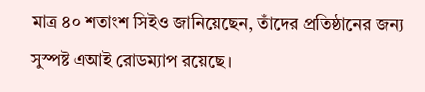মাত্র ৪০ শতাংশ সিইও জানিয়েছেন, তাঁদের প্রতিষ্ঠানের জন্য সুস্পষ্ট এআই রোডম্যাপ রয়েছে।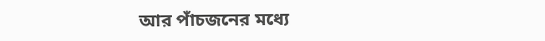আর পাঁচজনের মধ্যে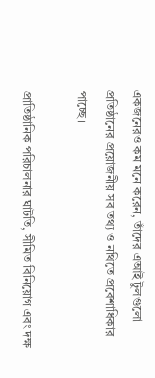একজনেরও কম মনে করেন, তাঁদের এআই টুলগুলো প্রতিষ্ঠানের প্রয়োজনীয় সব তথ্য ও নথিতে প্রবেশাধিকার পাচ্ছে।

প্রাতিষ্ঠানিক পরিচালনার ঘাটতি, সীমিত বিনিয়োগ এবং দক্ষ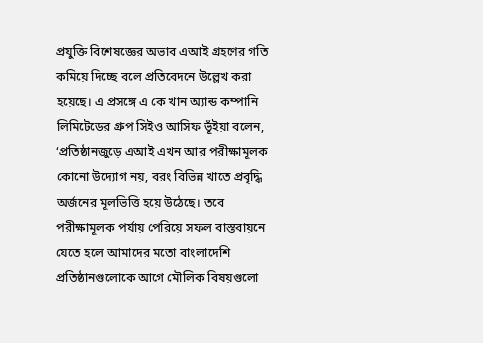প্রযুক্তি বিশেষজ্ঞের অভাব এআই গ্রহণের গতি কমিয়ে দিচ্ছে বলে প্রতিবেদনে উল্লেখ করা হয়েছে। এ প্রসঙ্গে এ কে খান অ্যান্ড কম্পানি লিমিটেডের গ্রুপ সিইও আসিফ ভূঁইয়া বলেন, ‘প্রতিষ্ঠানজুড়ে এআই এখন আর পরীক্ষামূলক কোনো উদ্যোগ নয়, বরং বিভিন্ন খাতে প্রবৃদ্ধি অর্জনের মূলভিত্তি হয়ে উঠেছে। তবে পরীক্ষামূলক পর্যায় পেরিয়ে সফল বাস্তবায়নে যেতে হলে আমাদের মতো বাংলাদেশি প্রতিষ্ঠানগুলোকে আগে মৌলিক বিষয়গুলো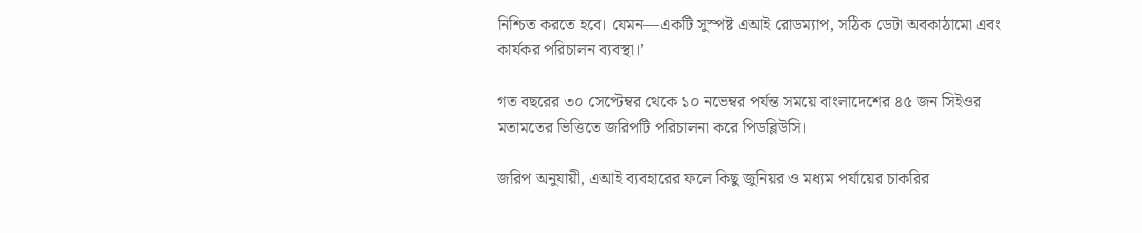নিশ্চিত করতে হবে। যেমন—একটি সুস্পষ্ট এআই রোডম্যাপ, সঠিক ডেটা অবকাঠামো এবং কার্যকর পরিচালন ব্যবস্থা।’

গত বছরের ৩০ সেপ্টেম্বর থেকে ১০ নভেম্বর পর্যন্ত সময়ে বাংলাদেশের ৪৫ জন সিইওর মতামতের ভিত্তিতে জরিপটি পরিচালনা করে পিডব্লিউসি।

জরিপ অনুযায়ী, এআই ব্যবহারের ফলে কিছু জুনিয়র ও মধ্যম পর্যায়ের চাকরির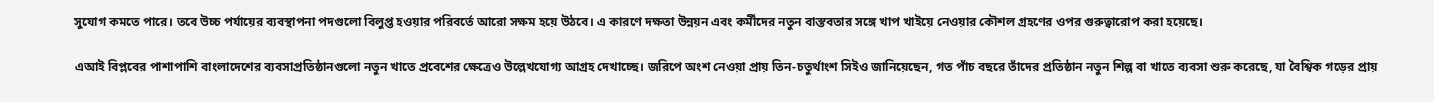সুযোগ কমতে পারে। তবে উচ্চ পর্যায়ের ব্যবস্থাপনা পদগুলো বিলুপ্ত হওয়ার পরিবর্তে আরো সক্ষম হয়ে উঠবে। এ কারণে দক্ষতা উন্নয়ন এবং কর্মীদের নতুন বাস্তবতার সঙ্গে খাপ খাইয়ে নেওয়ার কৌশল গ্রহণের ওপর গুরুত্বারোপ করা হয়েছে।

এআই বিপ্লবের পাশাপাশি বাংলাদেশের ব্যবসাপ্রতিষ্ঠানগুলো নতুন খাতে প্রবেশের ক্ষেত্রেও উল্লেখযোগ্য আগ্রহ দেখাচ্ছে। জরিপে অংশ নেওয়া প্রায় তিন-চতুর্থাংশ সিইও জানিয়েছেন, গত পাঁচ বছরে তাঁদের প্রতিষ্ঠান নতুন শিল্প বা খাতে ব্যবসা শুরু করেছে, যা বৈশ্বিক গড়ের প্রায়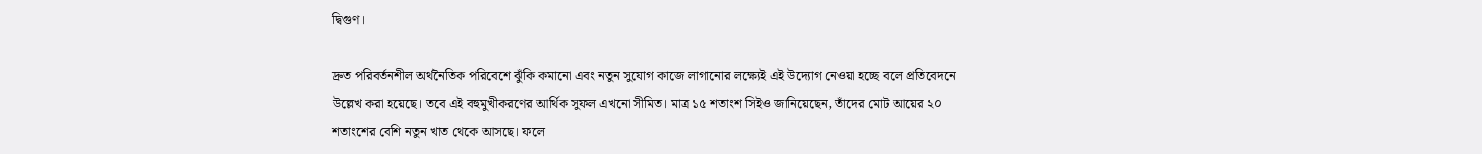দ্বিগুণ।

দ্রুত পরিবর্তনশীল অর্থনৈতিক পরিবেশে ঝুঁকি কমানো এবং নতুন সুযোগ কাজে লাগানোর লক্ষ্যেই এই উদ্যোগ নেওয়া হচ্ছে বলে প্রতিবেদনে উল্লেখ করা হয়েছে। তবে এই বহুমুখীকরণের আর্থিক সুফল এখনো সীমিত। মাত্র ১৫ শতাংশ সিইও জানিয়েছেন, তাঁদের মোট আয়ের ২০ শতাংশের বেশি নতুন খাত থেকে আসছে। ফলে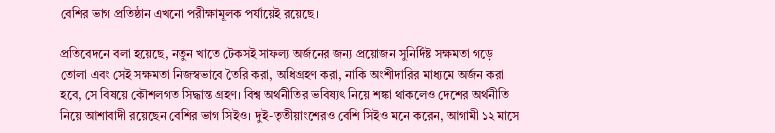বেশির ভাগ প্রতিষ্ঠান এখনো পরীক্ষামূলক পর্যায়েই রয়েছে।

প্রতিবেদনে বলা হয়েছে, নতুন খাতে টেকসই সাফল্য অর্জনের জন্য প্রয়োজন সুনির্দিষ্ট সক্ষমতা গড়ে তোলা এবং সেই সক্ষমতা নিজস্বভাবে তৈরি করা, অধিগ্রহণ করা, নাকি অংশীদারির মাধ্যমে অর্জন করা হবে, সে বিষয়ে কৌশলগত সিদ্ধান্ত গ্রহণ। বিশ্ব অর্থনীতির ভবিষ্যৎ নিয়ে শঙ্কা থাকলেও দেশের অর্থনীতি নিয়ে আশাবাদী রয়েছেন বেশির ভাগ সিইও। দুই-তৃতীয়াংশেরও বেশি সিইও মনে করেন, আগামী ১২ মাসে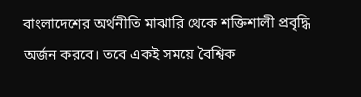বাংলাদেশের অর্থনীতি মাঝারি থেকে শক্তিশালী প্রবৃদ্ধি অর্জন করবে। তবে একই সময়ে বৈশ্বিক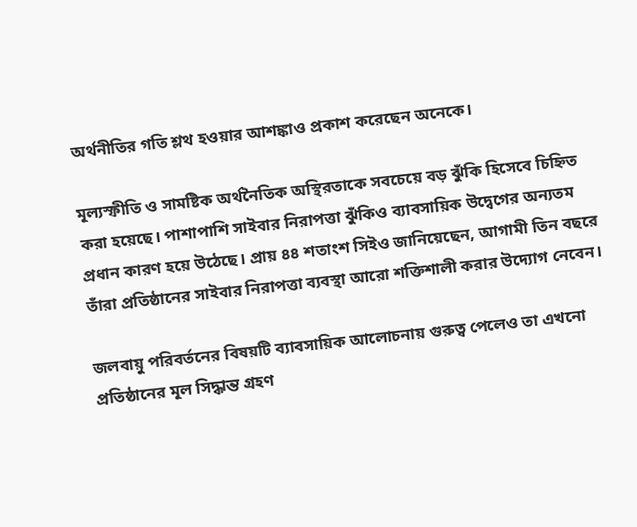অর্থনীতির গতি শ্লথ হওয়ার আশঙ্কাও প্রকাশ করেছেন অনেকে।

মূল্যস্ফীতি ও সামষ্টিক অর্থনৈতিক অস্থিরতাকে সবচেয়ে বড় ঝুঁকি হিসেবে চিহ্নিত করা হয়েছে। পাশাপাশি সাইবার নিরাপত্তা ঝুঁকিও ব্যাবসায়িক উদ্বেগের অন্যতম প্রধান কারণ হয়ে উঠেছে। প্রায় ৪৪ শতাংশ সিইও জানিয়েছেন, আগামী তিন বছরে তাঁরা প্রতিষ্ঠানের সাইবার নিরাপত্তা ব্যবস্থা আরো শক্তিশালী করার উদ্যোগ নেবেন।

জলবায়ু পরিবর্তনের বিষয়টি ব্যাবসায়িক আলোচনায় গুরুত্ব পেলেও তা এখনো প্রতিষ্ঠানের মূল সিদ্ধান্ত গ্রহণ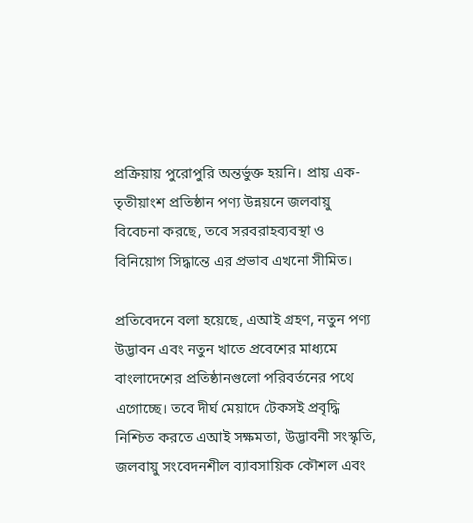প্রক্রিয়ায় পুরোপুরি অন্তর্ভুক্ত হয়নি। প্রায় এক-তৃতীয়াংশ প্রতিষ্ঠান পণ্য উন্নয়নে জলবায়ু বিবেচনা করছে, তবে সরবরাহব্যবস্থা ও বিনিয়োগ সিদ্ধান্তে এর প্রভাব এখনো সীমিত।

প্রতিবেদনে বলা হয়েছে, এআই গ্রহণ, নতুন পণ্য উদ্ভাবন এবং নতুন খাতে প্রবেশের মাধ্যমে বাংলাদেশের প্রতিষ্ঠানগুলো পরিবর্তনের পথে এগোচ্ছে। তবে দীর্ঘ মেয়াদে টেকসই প্রবৃদ্ধি নিশ্চিত করতে এআই সক্ষমতা, উদ্ভাবনী সংস্কৃতি, জলবায়ু সংবেদনশীল ব্যাবসায়িক কৌশল এবং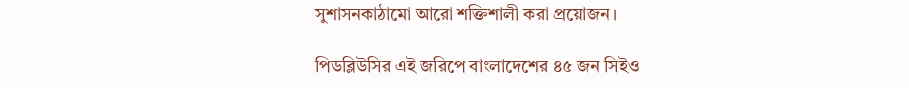সুশাসনকাঠামো আরো শক্তিশালী করা প্রয়োজন।

পিডব্লিউসির এই জরিপে বাংলাদেশের ৪৫ জন সিইও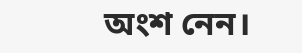অংশ নেন।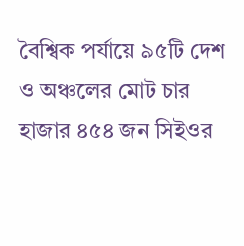বৈশ্বিক পর্যায়ে ৯৫টি দেশ ও অঞ্চলের মোট চার হাজার ৪৫৪ জন সিইওর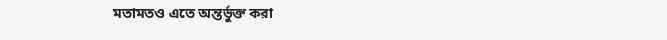মতামতও এতে অন্তর্ভুক্ত করা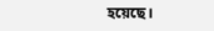হয়েছে।